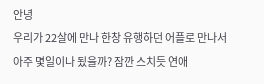안녕
우리가 22살에 만나 한창 유행하던 어플로 만나서
아주 몇일이나 됬을까? 잠깐 스치듯 연애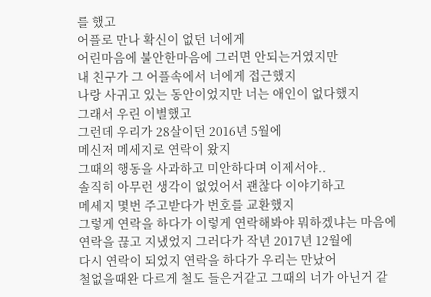를 했고
어플로 만나 확신이 없던 너에게
어린마음에 불안한마음에 그러면 안되는거였지만
내 친구가 그 어플속에서 너에게 접근했지
나랑 사귀고 있는 동안이었지만 너는 애인이 없다했지
그래서 우린 이별했고
그런데 우리가 28살이던 2016년 5월에
메신저 메세지로 연락이 왔지
그때의 행동을 사과하고 미안하다며 이제서야..
솔직히 아무런 생각이 없었어서 괜찮다 이야기하고
메세지 몇번 주고받다가 번호를 교환했지
그렇게 연락을 하다가 이렇게 연락해봐야 뭐하겠냐는 마음에
연락을 끊고 지냈었지 그러다가 작년 2017년 12월에
다시 연락이 되었지 연락을 하다가 우리는 만났어
철없을때완 다르게 철도 들은거같고 그때의 너가 아닌거 같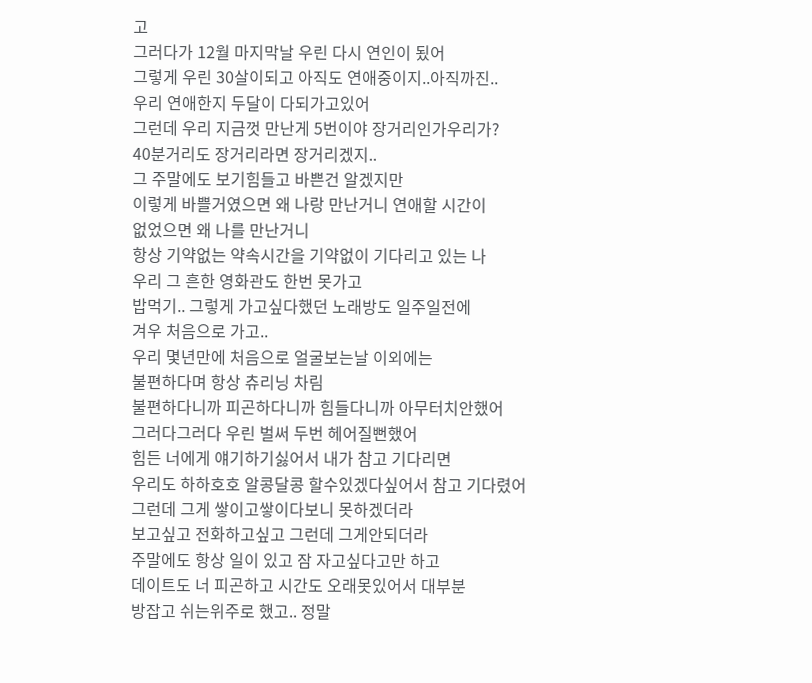고
그러다가 12월 마지막날 우린 다시 연인이 됬어
그렇게 우린 30살이되고 아직도 연애중이지..아직까진..
우리 연애한지 두달이 다되가고있어
그런데 우리 지금껏 만난게 5번이야 장거리인가우리가?
40분거리도 장거리라면 장거리겠지..
그 주말에도 보기힘들고 바쁜건 알겠지만
이렇게 바쁠거였으면 왜 나랑 만난거니 연애할 시간이
없었으면 왜 나를 만난거니
항상 기약없는 약속시간을 기약없이 기다리고 있는 나
우리 그 흔한 영화관도 한번 못가고
밥먹기.. 그렇게 가고싶다했던 노래방도 일주일전에
겨우 처음으로 가고..
우리 몇년만에 처음으로 얼굴보는날 이외에는
불편하다며 항상 츄리닝 차림
불편하다니까 피곤하다니까 힘들다니까 아무터치안했어
그러다그러다 우린 벌써 두번 헤어질뻔했어
힘든 너에게 얘기하기싫어서 내가 참고 기다리면
우리도 하하호호 알콩달콩 할수있겠다싶어서 참고 기다렸어
그런데 그게 쌓이고쌓이다보니 못하겠더라
보고싶고 전화하고싶고 그런데 그게안되더라
주말에도 항상 일이 있고 잠 자고싶다고만 하고
데이트도 너 피곤하고 시간도 오래못있어서 대부분
방잡고 쉬는위주로 했고.. 정말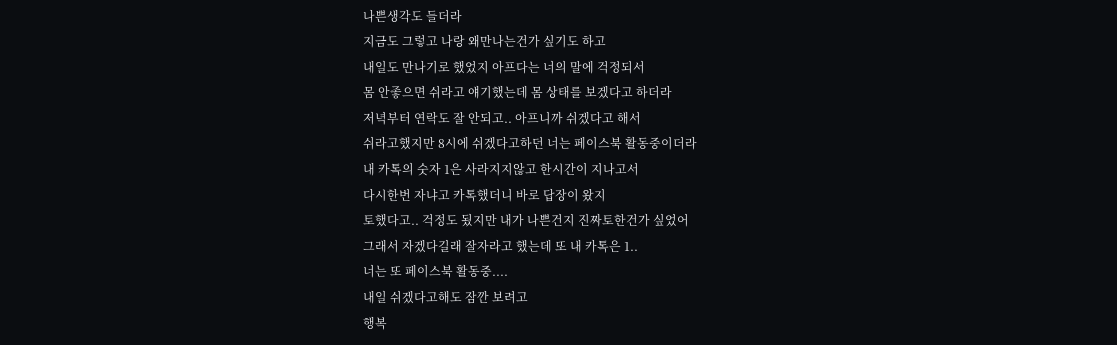나쁜생각도 들더라
지금도 그렇고 나랑 왜만나는건가 싶기도 하고
내일도 만나기로 했었지 아프다는 너의 말에 걱정되서
몸 안좋으면 쉬라고 얘기했는데 몸 상태를 보겠다고 하더라
저녁부터 연락도 잘 안되고.. 아프니까 쉬겠다고 해서
쉬라고했지만 8시에 쉬겠다고하던 너는 페이스북 활동중이더라
내 카톡의 숫자 1은 사라지지않고 한시간이 지나고서
다시한번 자냐고 카톡했더니 바로 답장이 왔지
토했다고.. 걱정도 됬지만 내가 나쁜건지 진짜토한건가 싶었어
그래서 자겠다길래 잘자라고 했는데 또 내 카톡은 1..
너는 또 페이스북 활동중....
내일 쉬겠다고해도 잠깐 보려고
행복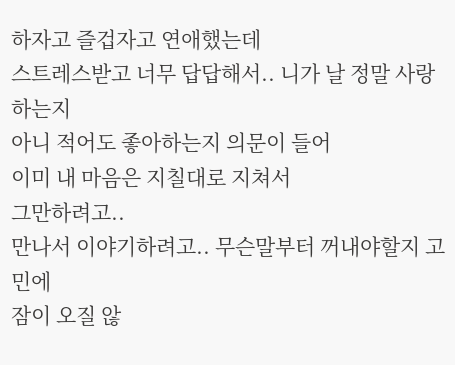하자고 즐겁자고 연애했는데
스트레스받고 너무 답답해서.. 니가 날 정말 사랑하는지
아니 적어도 좋아하는지 의문이 들어
이미 내 마음은 지칠대로 지쳐서
그만하려고..
만나서 이야기하려고.. 무슨말부터 꺼내야할지 고민에
잠이 오질 않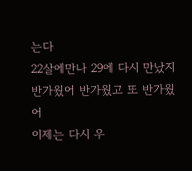는다
22살에만나 29에 다시 만났지
반가웠어 반가웠고 또 반가웠어
이제는 다시 우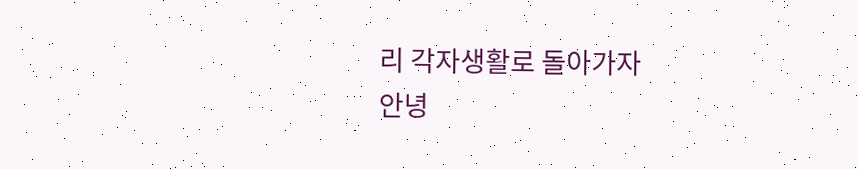리 각자생활로 돌아가자
안녕